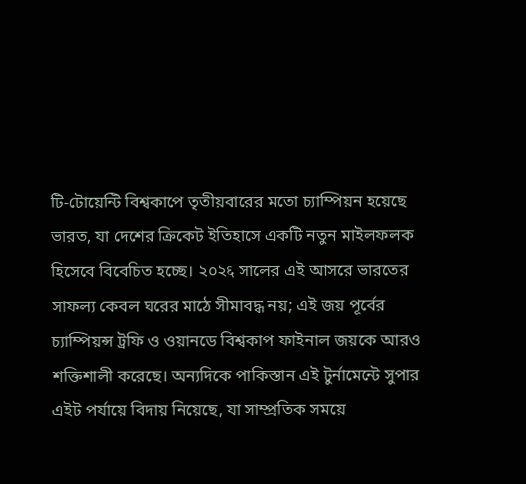টি-টোয়েন্টি বিশ্বকাপে তৃতীয়বারের মতো চ্যাম্পিয়ন হয়েছে ভারত, যা দেশের ক্রিকেট ইতিহাসে একটি নতুন মাইলফলক হিসেবে বিবেচিত হচ্ছে। ২০২६ সালের এই আসরে ভারতের সাফল্য কেবল ঘরের মাঠে সীমাবদ্ধ নয়; এই জয় পূর্বের চ্যাম্পিয়ন্স ট্রফি ও ওয়ানডে বিশ্বকাপ ফাইনাল জয়কে আরও শক্তিশালী করেছে। অন্যদিকে পাকিস্তান এই টুর্নামেন্টে সুপার এইট পর্যায়ে বিদায় নিয়েছে, যা সাম্প্রতিক সময়ে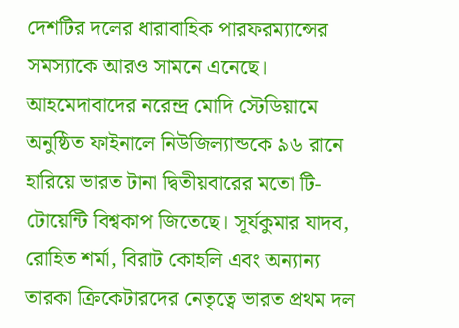দেশটির দলের ধারাবাহিক পারফরম্যান্সের সমস্যাকে আরও সামনে এনেছে।
আহমেদাবাদের নরেন্দ্র মোদি স্টেডিয়ামে অনুষ্ঠিত ফাইনালে নিউজিল্যান্ডকে ৯৬ রানে হারিয়ে ভারত টানা দ্বিতীয়বারের মতো টি-টোয়েন্টি বিশ্বকাপ জিতেছে। সূর্যকুমার যাদব, রোহিত শর্মা, বিরাট কোহলি এবং অন্যান্য তারকা ক্রিকেটারদের নেতৃত্বে ভারত প্রথম দল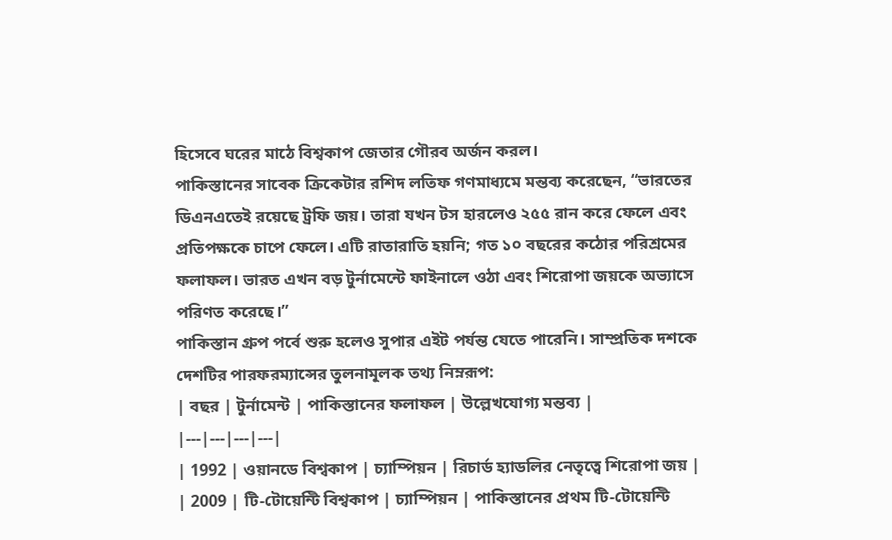হিসেবে ঘরের মাঠে বিশ্বকাপ জেতার গৌরব অর্জন করল।
পাকিস্তানের সাবেক ক্রিকেটার রশিদ লতিফ গণমাধ্যমে মন্তব্য করেছেন, “ভারতের ডিএনএতেই রয়েছে ট্রফি জয়। তারা যখন টস হারলেও ২৫৫ রান করে ফেলে এবং প্রতিপক্ষকে চাপে ফেলে। এটি রাতারাতি হয়নি; গত ১০ বছরের কঠোর পরিশ্রমের ফলাফল। ভারত এখন বড় টুর্নামেন্টে ফাইনালে ওঠা এবং শিরোপা জয়কে অভ্যাসে পরিণত করেছে।”
পাকিস্তান গ্রুপ পর্বে শুরু হলেও সুপার এইট পর্যন্ত যেতে পারেনি। সাম্প্রতিক দশকে দেশটির পারফরম্যান্সের তুলনামূলক তথ্য নিম্নরূপ:
| বছর | টুর্নামেন্ট | পাকিস্তানের ফলাফল | উল্লেখযোগ্য মন্তব্য |
|---|---|---|---|
| 1992 | ওয়ানডে বিশ্বকাপ | চ্যাম্পিয়ন | রিচার্ড হ্যাডলির নেতৃত্বে শিরোপা জয় |
| 2009 | টি-টোয়েন্টি বিশ্বকাপ | চ্যাম্পিয়ন | পাকিস্তানের প্রথম টি-টোয়েন্টি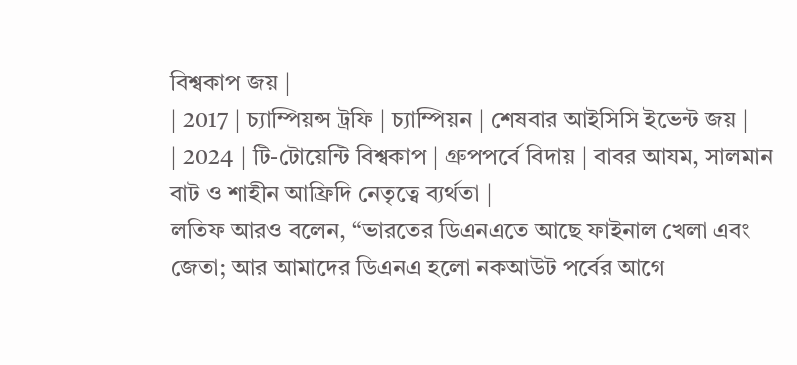বিশ্বকাপ জয় |
| 2017 | চ্যাম্পিয়ন্স ট্রফি | চ্যাম্পিয়ন | শেষবার আইসিসি ইভেন্ট জয় |
| 2024 | টি-টোয়েন্টি বিশ্বকাপ | গ্রুপপর্বে বিদায় | বাবর আযম, সালমান বাট ও শাহীন আফ্রিদি নেতৃত্বে ব্যর্থতা |
লতিফ আরও বলেন, “ভারতের ডিএনএতে আছে ফাইনাল খেলা এবং জেতা; আর আমাদের ডিএনএ হলো নকআউট পর্বের আগে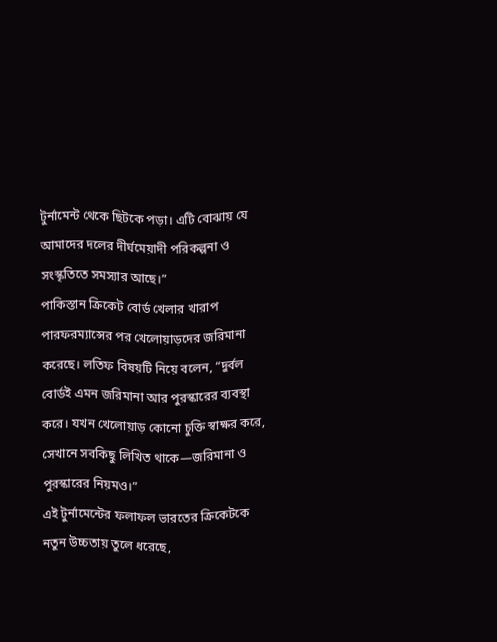টুর্নামেন্ট থেকে ছিটকে পড়া। এটি বোঝায় যে আমাদের দলের দীর্ঘমেয়াদী পরিকল্পনা ও সংস্কৃতিতে সমস্যার আছে।”
পাকিস্তান ক্রিকেট বোর্ড খেলার খারাপ পারফরম্যান্সের পর খেলোয়াড়দের জরিমানা করেছে। লতিফ বিষয়টি নিয়ে বলেন, “দুর্বল বোর্ডই এমন জরিমানা আর পুরস্কারের ব্যবস্থা করে। যখন খেলোয়াড় কোনো চুক্তি স্বাক্ষর করে, সেখানে সবকিছু লিখিত থাকে—জরিমানা ও পুরস্কারের নিয়মও।”
এই টুর্নামেন্টের ফলাফল ভারতের ক্রিকেটকে নতুন উচ্চতায় তুলে ধরেছে,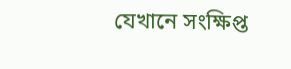যেখানে সংক্ষিপ্ত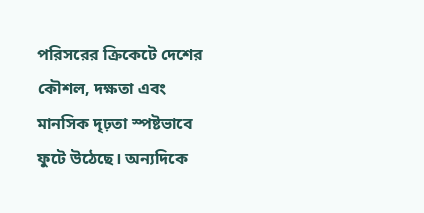পরিসরের ক্রিকেটে দেশের কৌশল, দক্ষতা এবং মানসিক দৃঢ়তা স্পষ্টভাবে ফুটে উঠেছে। অন্যদিকে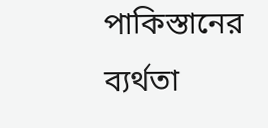পাকিস্তানের ব্যর্থতা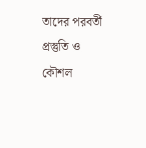তাদের পরবর্তী প্রস্তুতি ও কৌশল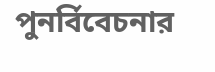পুনর্বিবেচনার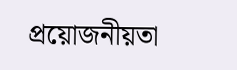প্রয়োজনীয়তা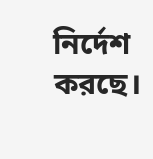নির্দেশ করছে।